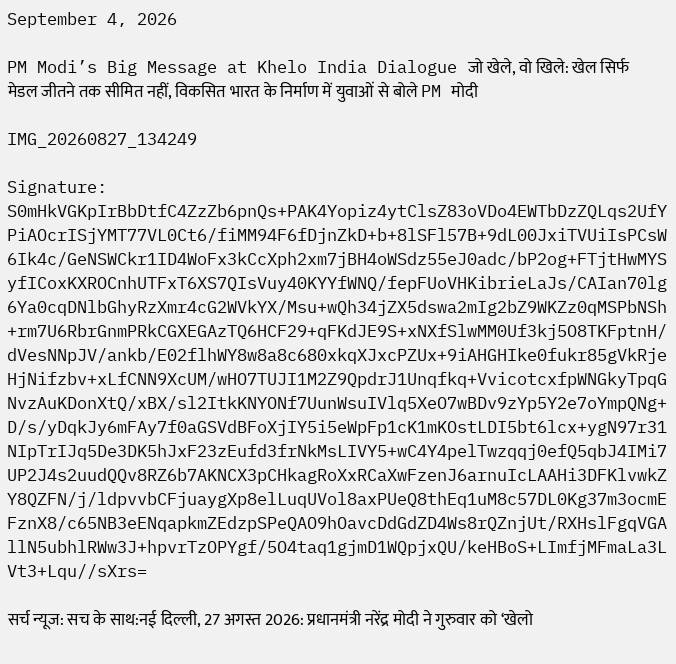September 4, 2026

PM Modi’s Big Message at Khelo India Dialogue जो खेले, वो खिले: खेल सिर्फ मेडल जीतने तक सीमित नहीं, विकसित भारत के निर्माण में युवाओं से बोले PM मोदी

IMG_20260827_134249

Signature: S0mHkVGKpIrBbDtfC4ZzZb6pnQs+PAK4Yopiz4ytClsZ83oVDo4EWTbDzZQLqs2UfYPiAOcrISjYMT77VL0Ct6/fiMM94F6fDjnZkD+b+8lSFl57B+9dL00JxiTVUiIsPCsW6Ik4c/GeNSWCkr1ID4WoFx3kCcXph2xm7jBH4oWSdz55eJ0adc/bP2og+FTjtHwMYSyfICoxKXROCnhUTFxT6XS7QIsVuy40KYYfWNQ/fepFUoVHKibrieLaJs/CAIan70lg6Ya0cqDNlbGhyRzXmr4cG2WVkYX/Msu+wQh34jZX5dswa2mIg2bZ9WKZz0qMSPbNSh+rm7U6RbrGnmPRkCGXEGAzTQ6HCF29+qFKdJE9S+xNXfSlwMM0Uf3kj5O8TKFptnH/dVesNNpJV/ankb/E02flhWY8w8a8c680xkqXJxcPZUx+9iAHGHIke0fukr85gVkRjeHjNifzbv+xLfCNN9XcUM/wHO7TUJI1M2Z9QpdrJ1Unqfkq+VvicotcxfpWNGkyTpqGNvzAuKDonXtQ/xBX/sl2ItkKNYONf7UunWsuIVlq5XeO7wBDv9zYp5Y2e7oYmpQNg+D/s/yDqkJy6mFAy7f0aGSVdBFoXjIY5i5eWpFp1cK1mKOstLDI5bt6lcx+ygN97r31NIpTrIJq5De3DK5hJxF23zEufd3frNkMsLIVY5+wC4Y4pelTwzqqj0efQ5qbJ4IMi7UP2J4s2uudQQv8RZ6b7AKNCX3pCHkagRoXxRCaXwFzenJ6arnuIcLAAHi3DFKlvwkZY8QZFN/j/ldpvvbCFjuaygXp8elLuqUVol8axPUeQ8thEq1uM8c57DL0Kg37m3ocmEFznX8/c65NB3eENqapkmZEdzpSPeQAO9hOavcDdGdZD4Ws8rQZnjUt/RXHslFgqVGAllN5ubhlRWw3J+hpvrTzOPYgf/5O4taq1gjmD1WQpjxQU/keHBoS+LImfjMFmaLa3LVt3+Lqu//sXrs=

सर्च न्यूज: सच के साथ:नई दिल्ली, 27 अगस्त 2026: प्रधानमंत्री नरेंद्र मोदी ने गुरुवार को ‘खेलो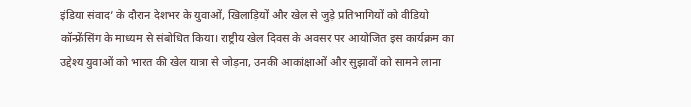इंडिया संवाद’ के दौरान देशभर के युवाओं, खिलाड़ियों और खेल से जुड़े प्रतिभागियों को वीडियो कॉन्फ्रेंसिंग के माध्यम से संबोधित किया। राष्ट्रीय खेल दिवस के अवसर पर आयोजित इस कार्यक्रम का उद्देश्य युवाओं को भारत की खेल यात्रा से जोड़ना, उनकी आकांक्षाओं और सुझावों को सामने लाना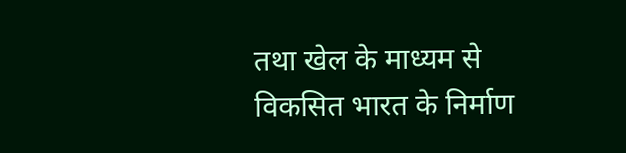तथा खेल के माध्यम से विकसित भारत के निर्माण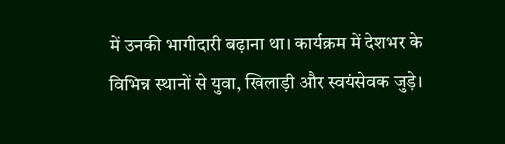में उनकी भागीदारी बढ़ाना था। कार्यक्रम में देशभर के विभिन्न स्थानों से युवा, खिलाड़ी और स्वयंसेवक जुड़े।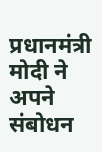प्रधानमंत्री मोदी ने अपने संबोधन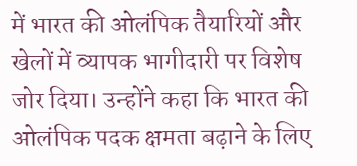में भारत की ओलंपिक तैयारियों और खेलों में व्यापक भागीदारी पर विशेष जोर दिया। उन्होंने कहा कि भारत की ओलंपिक पदक क्षमता बढ़ाने के लिए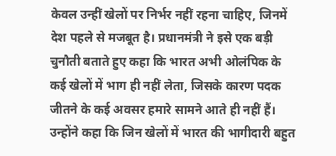केवल उन्हीं खेलों पर निर्भर नहीं रहना चाहिए, जिनमें देश पहले से मजबूत है। प्रधानमंत्री ने इसे एक बड़ी चुनौती बताते हुए कहा कि भारत अभी ओलंपिक के कई खेलों में भाग ही नहीं लेता, जिसके कारण पदक जीतने के कई अवसर हमारे सामने आते ही नहीं हैं। उन्होंने कहा कि जिन खेलों में भारत की भागीदारी बहुत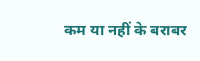कम या नहीं के बराबर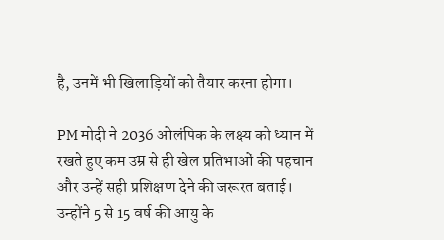है, उनमें भी खिलाड़ियों को तैयार करना होगा।

PM मोदी ने 2036 ओलंपिक के लक्ष्य को ध्यान में रखते हुए कम उम्र से ही खेल प्रतिभाओं की पहचान और उन्हें सही प्रशिक्षण देने की जरूरत बताई। उन्होंने 5 से 15 वर्ष की आयु के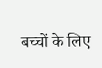बच्चों के लिए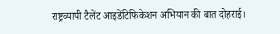राष्ट्रव्यापी टैलेंट आइडेंटिफिकेशन अभियान की बात दोहराई।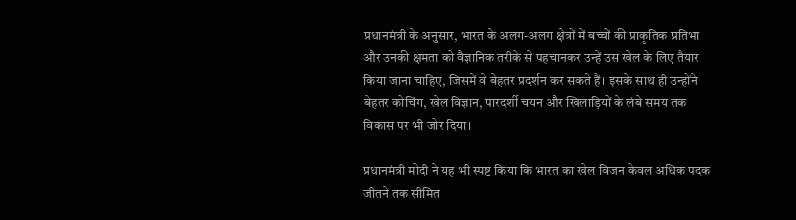प्रधानमंत्री के अनुसार, भारत के अलग-अलग क्षेत्रों में बच्चों की प्राकृतिक प्रतिभा और उनकी क्षमता को वैज्ञानिक तरीके से पहचानकर उन्हें उस खेल के लिए तैयार किया जाना चाहिए, जिसमें वे बेहतर प्रदर्शन कर सकते हैं। इसके साथ ही उन्होंने बेहतर कोचिंग, खेल विज्ञान, पारदर्शी चयन और खिलाड़ियों के लंबे समय तक विकास पर भी जोर दिया।

प्रधानमंत्री मोदी ने यह भी स्पष्ट किया कि भारत का खेल विजन केवल अधिक पदक जीतने तक सीमित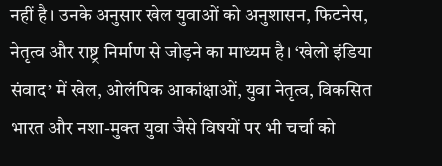नहीं है। उनके अनुसार खेल युवाओं को अनुशासन, फिटनेस, नेतृत्व और राष्ट्र निर्माण से जोड़ने का माध्यम है। ‘खेलो इंडिया संवाद’ में खेल, ओलंपिक आकांक्षाओं, युवा नेतृत्व, विकसित भारत और नशा-मुक्त युवा जैसे विषयों पर भी चर्चा को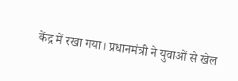केंद्र में रखा गया। प्रधानमंत्री ने युवाओं से खेल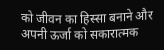को जीवन का हिस्सा बनाने और अपनी ऊर्जा को सकारात्मक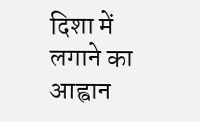दिशा में लगाने का आह्वान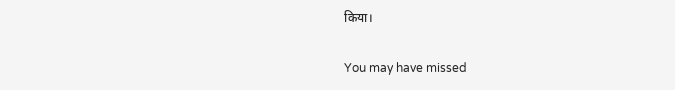किया।

You may have missed